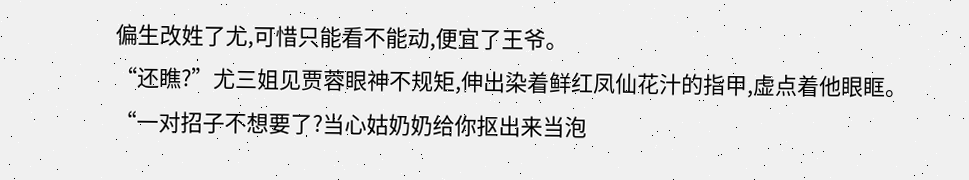偏生改姓了尤,可惜只能看不能动,便宜了王爷。
“还瞧?”尤三姐见贾蓉眼神不规矩,伸出染着鲜红凤仙花汁的指甲,虚点着他眼眶。
“一对招子不想要了?当心姑奶奶给你抠出来当泡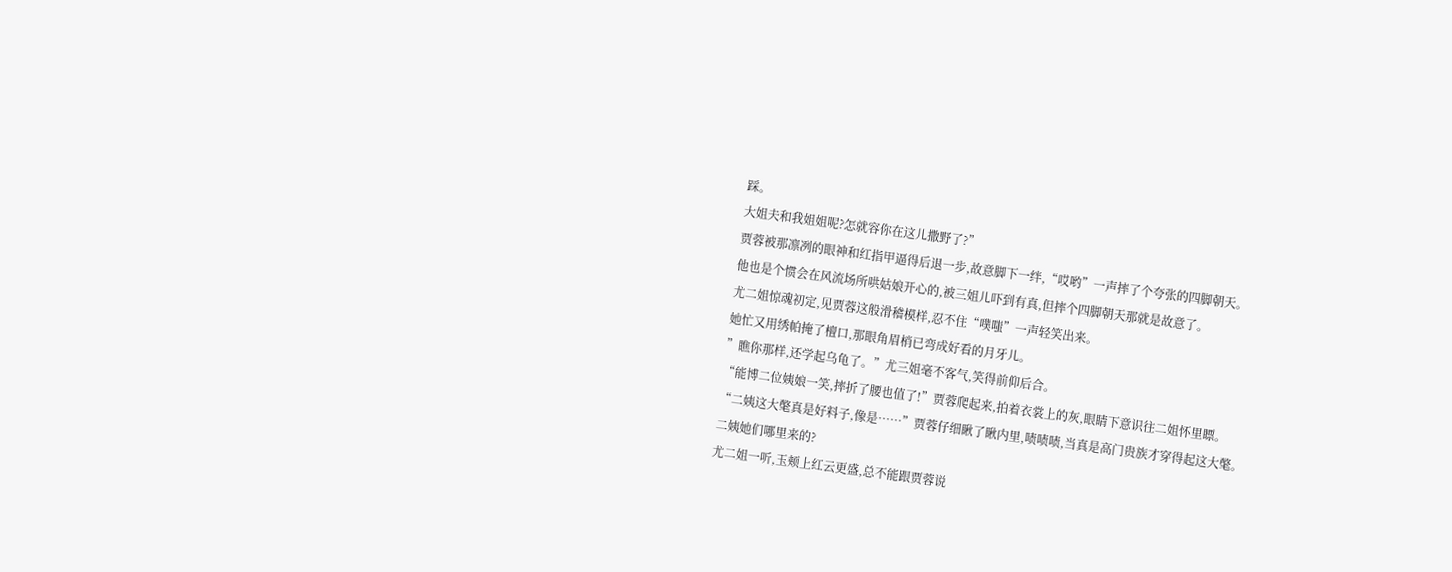踩。
大姐夫和我姐姐呢?怎就容你在这儿撒野了?”
贾蓉被那凛冽的眼神和红指甲逼得后退一步,故意脚下一绊,“哎哟”一声摔了个夸张的四脚朝天。
他也是个惯会在风流场所哄姑娘开心的,被三姐儿吓到有真,但摔个四脚朝天那就是故意了。
尤二姐惊魂初定,见贾蓉这般滑稽模样,忍不住“噗嗤”一声轻笑出来。
她忙又用绣帕掩了檀口,那眼角眉梢已弯成好看的月牙儿。
”瞧你那样,还学起乌龟了。”尤三姐毫不客气,笑得前仰后合。
“能博二位姨娘一笑,摔折了腰也值了!”贾蓉爬起来,拍着衣裳上的灰,眼睛下意识往二姐怀里瞟。
“二姨这大氅真是好料子,像是……”贾蓉仔细瞅了瞅内里,啧啧啧,当真是高门贵族才穿得起这大氅。
二姨她们哪里来的?
尤二姐一听,玉颊上红云更盛,总不能跟贾蓉说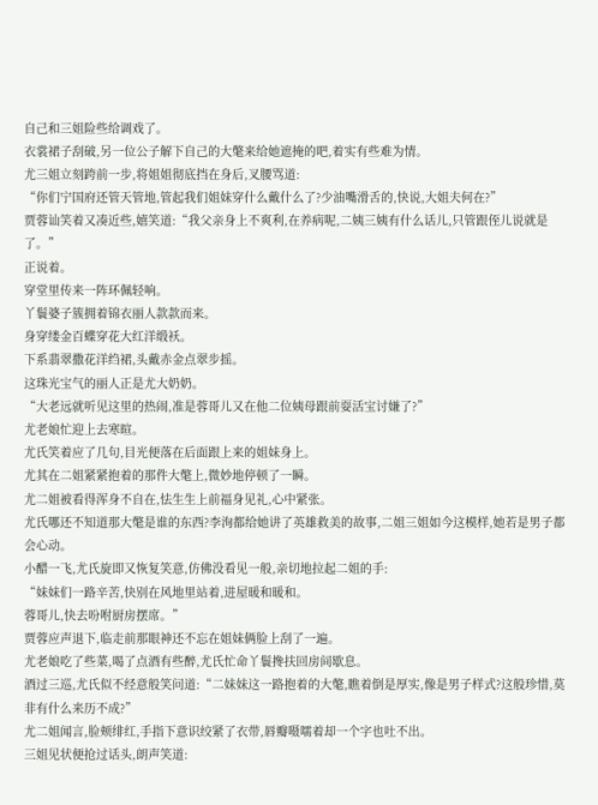自己和三姐险些给调戏了。
衣裳裙子刮破,另一位公子解下自己的大氅来给她遮掩的吧,着实有些难为情。
尤三姐立刻跨前一步,将姐姐彻底挡在身后,叉腰骂道:
“你们宁国府还管天管地,管起我们姐妹穿什么戴什么了?少油嘴滑舌的,快说,大姐夫何在?”
贾蓉讪笑着又凑近些,嬉笑道:“我父亲身上不爽利,在养病呢,二姨三姨有什么话儿,只管跟侄儿说就是了。”
正说着。
穿堂里传来一阵环佩轻响。
丫鬟婆子簇拥着锦衣丽人款款而来。
身穿缕金百蝶穿花大红洋缎袄。
下系翡翠撒花洋绉裙,头戴赤金点翠步摇。
这珠光宝气的丽人正是尤大奶奶。
“大老远就听见这里的热闹,准是蓉哥儿又在他二位姨母跟前耍活宝讨嫌了?”
尤老娘忙迎上去寒暄。
尤氏笑着应了几句,目光便落在后面跟上来的姐妹身上。
尤其在二姐紧紧抱着的那件大氅上,微妙地停顿了一瞬。
尤二姐被看得浑身不自在,怯生生上前福身见礼,心中紧张。
尤氏哪还不知道那大氅是谁的东西?李洵都给她讲了英雄救美的故事,二姐三姐如今这模样,她若是男子都会心动。
小醋一飞,尤氏旋即又恢复笑意,仿佛没看见一般,亲切地拉起二姐的手:
“妹妹们一路辛苦,快别在风地里站着,进屋暖和暖和。
蓉哥儿,快去吩咐厨房摆席。”
贾蓉应声退下,临走前那眼神还不忘在姐妹俩脸上刮了一遍。
尤老娘吃了些菜,喝了点酒有些醉,尤氏忙命丫鬟搀扶回房间歇息。
酒过三巡,尤氏似不经意般笑问道:“二妹妹这一路抱着的大氅,瞧着倒是厚实,像是男子样式?这般珍惜,莫非有什么来历不成?”
尤二姐闻言,脸颊绯红,手指下意识绞紧了衣带,唇瓣嗫嚅着却一个字也吐不出。
三姐见状便抢过话头,朗声笑道: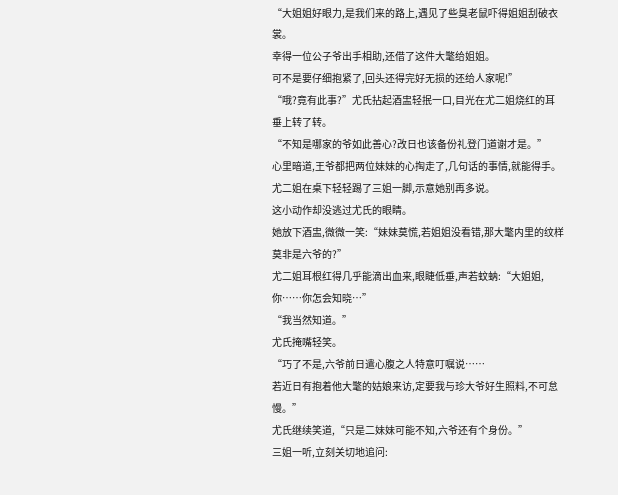“大姐姐好眼力,是我们来的路上,遇见了些臭老鼠吓得姐姐刮破衣裳。
幸得一位公子爷出手相助,还借了这件大氅给姐姐。
可不是要仔细抱紧了,回头还得完好无损的还给人家呢!”
“哦?竟有此事?”尤氏拈起酒盅轻抿一口,目光在尤二姐烧红的耳垂上转了转。
“不知是哪家的爷如此善心?改日也该备份礼登门道谢才是。”
心里暗道,王爷都把两位妹妹的心掏走了,几句话的事情,就能得手。
尤二姐在桌下轻轻踢了三姐一脚,示意她别再多说。
这小动作却没逃过尤氏的眼睛。
她放下酒盅,微微一笑:“妹妹莫慌,若姐姐没看错,那大氅内里的纹样莫非是六爷的?”
尤二姐耳根红得几乎能滴出血来,眼睫低垂,声若蚊蚋:“大姐姐,你……你怎会知晓…”
“我当然知道。”
尤氏掩嘴轻笑。
“巧了不是,六爷前日遣心腹之人特意叮嘱说……
若近日有抱着他大氅的姑娘来访,定要我与珍大爷好生照料,不可怠慢。”
尤氏继续笑道,“只是二妹妹可能不知,六爷还有个身份。”
三姐一听,立刻关切地追问: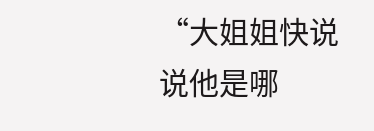“大姐姐快说说他是哪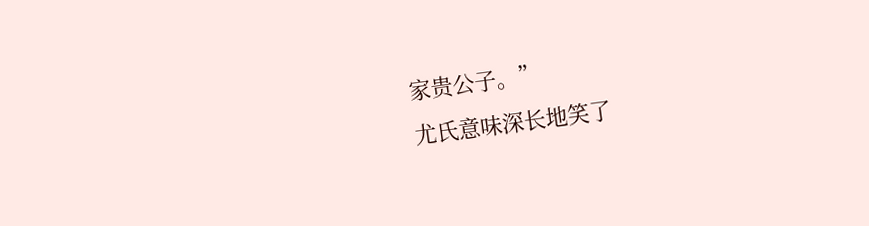家贵公子。”
尤氏意味深长地笑了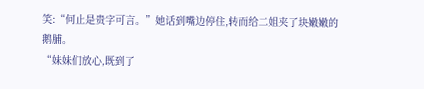笑:“何止是贵字可言。”她话到嘴边停住,转而给二姐夹了块嫩嫩的鹅脯。
“妹妹们放心,既到了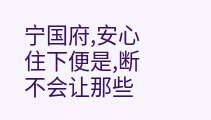宁国府,安心住下便是,断不会让那些